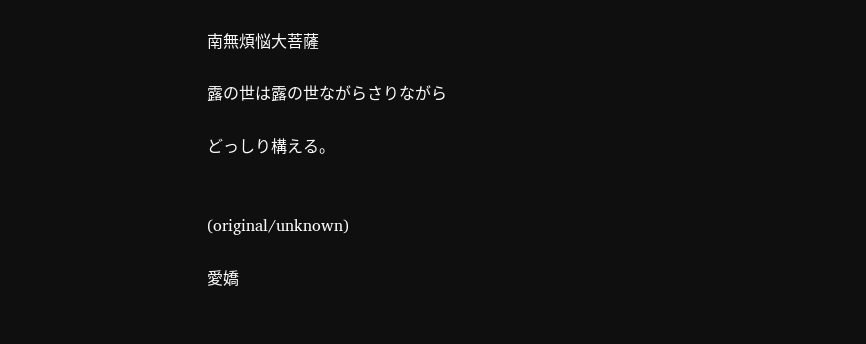南無煩悩大菩薩

露の世は露の世ながらさりながら

どっしり構える。


(original/unknown)

愛嬌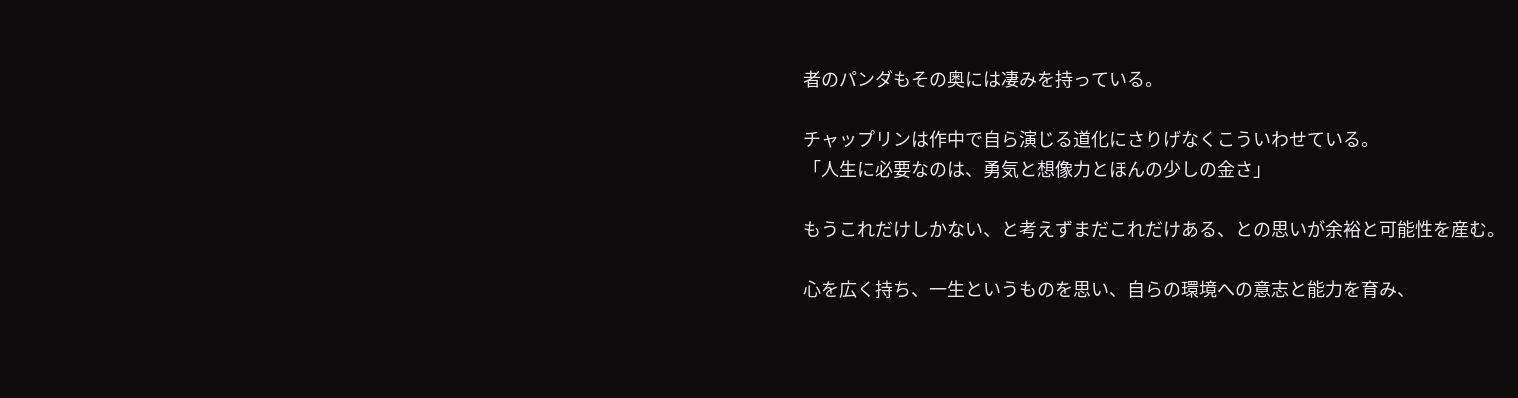者のパンダもその奥には凄みを持っている。

チャップリンは作中で自ら演じる道化にさりげなくこういわせている。
「人生に必要なのは、勇気と想像力とほんの少しの金さ」

もうこれだけしかない、と考えずまだこれだけある、との思いが余裕と可能性を産む。

心を広く持ち、一生というものを思い、自らの環境への意志と能力を育み、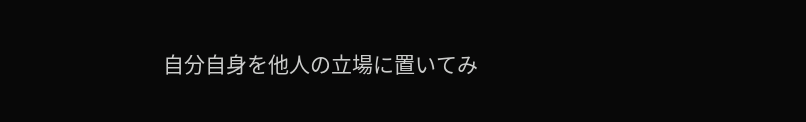自分自身を他人の立場に置いてみ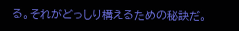る。それがどっしり構えるための秘訣だ。